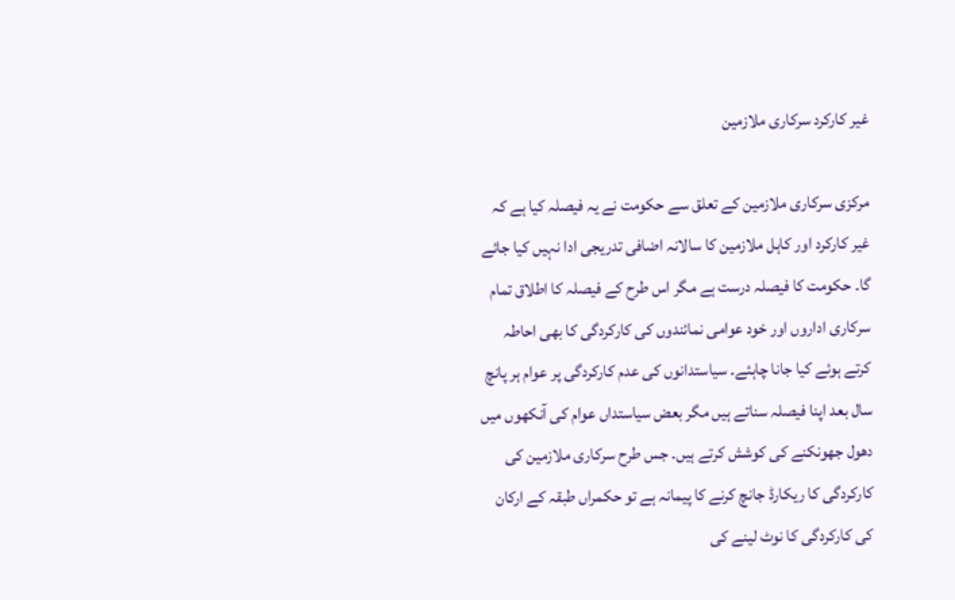غیر کارکرد سرکاری ملازمین

مرکزی سرکاری ملازمین کے تعلق سے حکومت نے یہ فیصلہ کیا ہے کہ غیر کارکرد اور کاہل ملازمین کا سالانہ اضافی تدریجی ادا نہیں کیا جائے گا۔ حکومت کا فیصلہ درست ہے مگر اس طرح کے فیصلہ کا اطلاق تمام سرکاری اداروں اور خود عوامی نمائندوں کی کارکردگی کا بھی احاطہ کرتے ہوئے کیا جانا چاہئے۔ سیاستدانوں کی عدم کارکردگی پر عوام ہر پانچ سال بعد اپنا فیصلہ سناتے ہیں مگر بعض سیاستداں عوام کی آنکھوں میں دھول جھونکنے کی کوشش کرتے ہیں۔ جس طرح سرکاری ملازمین کی کارکردگی کا ریکارڈ جانچ کرنے کا پیمانہ ہے تو حکمراں طبقہ کے ارکان کی کارکردگی کا نوٹ لینے کی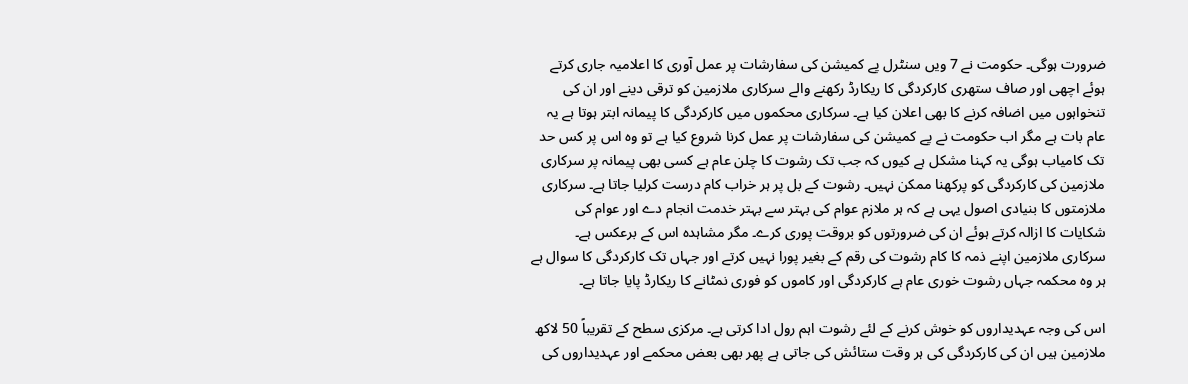ضرورت ہوگی۔ حکومت نے 7 ویں سنٹرل پے کمیشن کی سفارشات پر عمل آوری کا اعلامیہ جاری کرتے ہوئے اچھی اور صاف ستھری کارکردگی کا ریکارڈ رکھنے والے سرکاری ملازمین کو ترقی دینے اور ان کی تنخواہوں میں اضافہ کرنے کا بھی اعلان کیا ہے۔ سرکاری محکموں میں کارکردگی کا پیمانہ ابتر ہوتا ہے یہ عام بات ہے مگر اب حکومت نے پے کمیشن کی سفارشات پر عمل کرنا شروع کیا ہے تو وہ اس پر کس حد تک کامیاب ہوگی یہ کہنا مشکل ہے کیوں کہ جب تک رشوت کا چلن عام ہے کسی بھی پیمانہ پر سرکاری ملازمین کی کارکردگی کو پرکھنا ممکن نہیں۔ رشوت کے بل پر ہر خراب کام درست کرلیا جاتا ہے۔ سرکاری ملازمتوں کا بنیادی اصول یہی ہے کہ ہر ملازم عوام کی بہتر سے بہتر خدمت انجام دے اور عوام کی شکایات کا ازالہ کرتے ہوئے ان کی ضرورتوں کو بروقت پوری کرے۔ مگر مشاہدہ اس کے برعکس ہے۔ سرکاری ملازمین اپنے ذمہ کا کام رشوت کی رقم کے بغیر پورا نہیں کرتے اور جہاں تک کارکردگی کا سوال ہے ہر وہ محکمہ جہاں رشوت خوری عام ہے کارکردگی اور کاموں کو فوری نمٹانے کا ریکارڈ پایا جاتا ہے۔

اس کی وجہ عہدیداروں کو خوش کرنے کے لئے رشوت اہم رول ادا کرتی ہے۔ مرکزی سطح کے تقریباً 50 لاکھ ملازمین ہیں ان کی کارکردگی کی ہر وقت ستائش کی جاتی ہے پھر بھی بعض محکمے اور عہدیداروں کی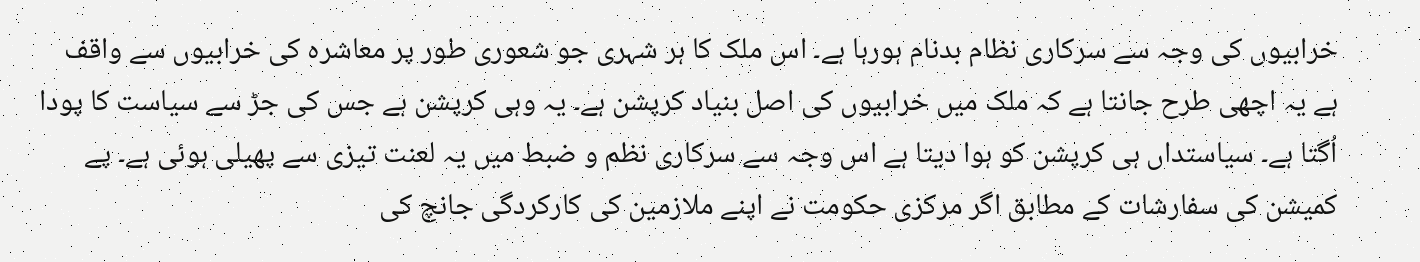خرابیوں کی وجہ سے سرکاری نظام بدنام ہورہا ہے۔ اس ملک کا ہر شہری جو شعوری طور پر معاشرہ کی خرابیوں سے واقف ہے یہ اچھی طرح جانتا ہے کہ ملک میں خرابیوں کی اصل بنیاد کرپشن ہے۔ یہ وہی کرپشن ہے جس کی جڑ سے سیاست کا پودا اُگتا ہے۔ سیاستداں ہی کرپشن کو ہوا دیتا ہے اس وجہ سے سرکاری نظم و ضبط میں یہ لعنت تیزی سے پھیلی ہوئی ہے۔ پے کمیشن کی سفارشات کے مطابق اگر مرکزی حکومت نے اپنے ملازمین کی کارکردگی جانچ کی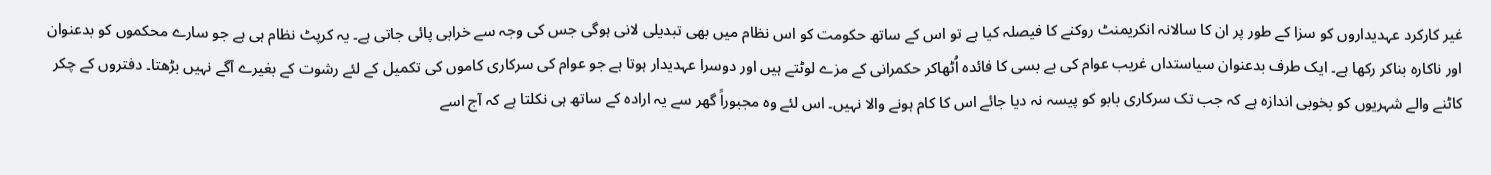غیر کارکرد عہدیداروں کو سزا کے طور پر ان کا سالانہ انکریمنٹ روکنے کا فیصلہ کیا ہے تو اس کے ساتھ حکومت کو اس نظام میں بھی تبدیلی لانی ہوگی جس کی وجہ سے خرابی پائی جاتی ہے۔ یہ کرپٹ نظام ہی ہے جو سارے محکموں کو بدعنوان اور ناکارہ بناکر رکھا ہے۔ ایک طرف بدعنوان سیاستداں غریب عوام کی بے بسی کا فائدہ اُٹھاکر حکمرانی کے مزے لوٹتے ہیں اور دوسرا عہدیدار ہوتا ہے جو عوام کی سرکاری کاموں کی تکمیل کے لئے رشوت کے بغیرے آگے نہیں بڑھتا۔ دفتروں کے چکر کاٹنے والے شہریوں کو بخوبی اندازہ ہے کہ جب تک سرکاری بابو کو پیسہ نہ دیا جائے اس کا کام ہونے والا نہیں۔ اس لئے وہ مجبوراً گھر سے یہ ارادہ کے ساتھ ہی نکلتا ہے کہ آج اسے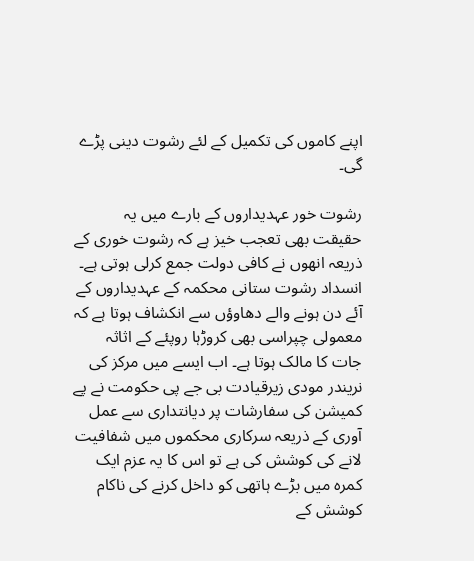اپنے کاموں کی تکمیل کے لئے رشوت دینی پڑے گی۔

رشوت خور عہدیداروں کے بارے میں یہ حقیقت بھی تعجب خیز ہے کہ رشوت خوری کے ذریعہ انھوں نے کافی دولت جمع کرلی ہوتی ہے۔ انسداد رشوت ستانی محکمہ کے عہدیداروں کے آئے دن ہونے والے دھاوؤں سے انکشاف ہوتا ہے کہ معمولی چپراسی بھی کروڑہا روپئے کے اثاثہ جات کا مالک ہوتا ہے۔ اب ایسے میں مرکز کی نریندر مودی زیرقیادت بی جے پی حکومت نے پے کمیشن کی سفارشات پر دیانتداری سے عمل آوری کے ذریعہ سرکاری محکموں میں شفافیت لانے کی کوشش کی ہے تو اس کا یہ عزم ایک کمرہ میں بڑے ہاتھی کو داخل کرنے کی ناکام کوشش کے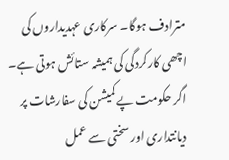مترادف ہوگا۔ سرکاری عہدیداروں کی اچھی کارکردگی کی ہمیشہ ستائش ہوتی ہے۔ اگر حکومت پے کمیشن کی سفارشات پر دیانتداری اور سختی سے عمل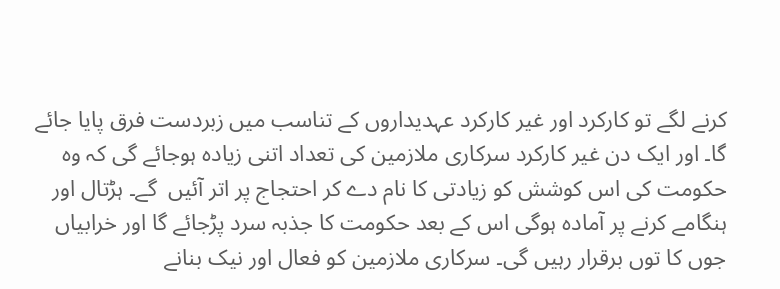کرنے لگے تو کارکرد اور غیر کارکرد عہدیداروں کے تناسب میں زبردست فرق پایا جائے گا۔ اور ایک دن غیر کارکرد سرکاری ملازمین کی تعداد اتنی زیادہ ہوجائے گی کہ وہ حکومت کی اس کوشش کو زیادتی کا نام دے کر احتجاج پر اتر آئیں  گے۔ ہڑتال اور ہنگامے کرنے پر آمادہ ہوگی اس کے بعد حکومت کا جذبہ سرد پڑجائے گا اور خرابیاں جوں کا توں برقرار رہیں گی۔ سرکاری ملازمین کو فعال اور نیک بنانے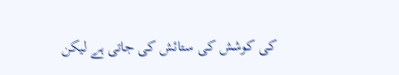کی کوشش کی ستائش کی جاتی ہے لیکن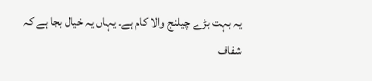یہ بہت بڑے چیلنج والا کام ہے۔ یہاں یہ خیال بجا ہے کہ شفاف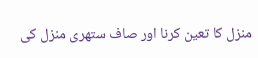منزل کا تعین کرنا اور صاف ستھری منزل کی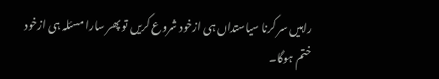راہیں سر کرنا سیاستداں ہی ازخود شروع کریں تو پھر سارا مسئلہ ہی ازخود ختم ہوگا۔